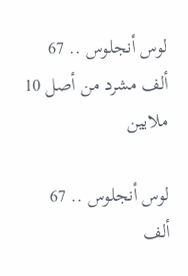لوس أنجلوس .. 67 ألف مشرد من أصل 10 ملايين

لوس أنجلوس .. 67 ألف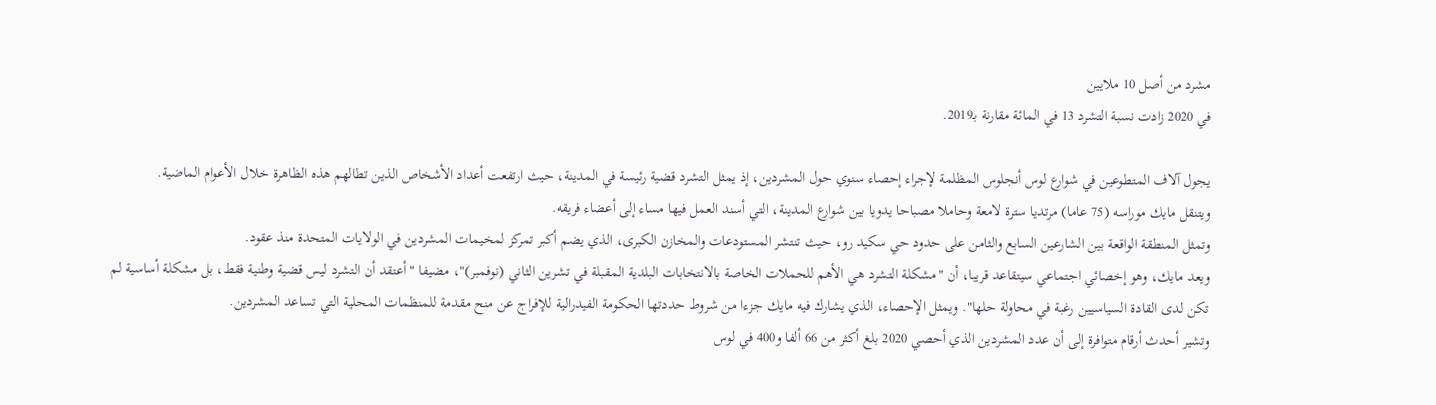مشرد من أصل 10 ملايين
في 2020 زادت نسبة التشرد 13 في المائة مقارنة بـ2019.

يجول آلاف المتطوعين في شوارع لوس أنجلوس المظلمة لإجراء إحصاء سنوي حول المشردين، إذ يمثل التشرد قضية رئيسة في المدينة، حيث ارتفعت أعداد الأشخاص الذين تطالهم هذه الظاهرة خلال الأعوام الماضية.
ويتنقل مايك موراسه (75 عاما) مرتديا سترة لامعة وحاملا مصباحا يدويا بين شوارع المدينة، التي أسند العمل فيها مساء إلى أعضاء فريقه.
وتمثل المنطقة الواقعة بين الشارعين السابع والثامن على حدود حي سكيد رو، حيث تنتشر المستودعات والمخازن الكبرى، الذي يضم أكبر تمركز لمخيمات المشردين في الولايات المتحدة منذ عقود.
ويعد مايك، وهو إخصائي اجتماعي سيتقاعد قريبا، أن "مشكلة التشرد هي الأهم للحملات الخاصة بالانتخابات البلدية المقبلة في تشرين الثاني (نوفمبر)"، مضيفا "أعتقد أن التشرد ليس قضية وطنية فقط، بل مشكلة أساسية لم تكن لدى القادة السياسيين رغبة في محاولة حلها". ويمثل الإحصاء، الذي يشارك فيه مايك جزءا من شروط حددتها الحكومة الفيدرالية للإفراج عن منح مقدمة للمنظمات المحلية التي تساعد المشردين.
وتشير أحدث أرقام متوافرة إلى أن عدد المشردين الذي أحصي 2020 بلغ أكثر من 66 ألفا و400 في لوس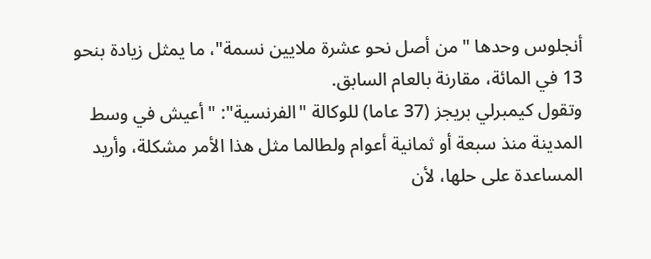أنجلوس وحدها "من أصل نحو عشرة ملايين نسمة"، ما يمثل زيادة بنحو 13 في المائة، مقارنة بالعام السابق.
وتقول كيمبرلي بريجز (37 عاما) للوكالة "الفرنسية": "أعيش في وسط المدينة منذ سبعة أو ثمانية أعوام ولطالما مثل هذا الأمر مشكلة، وأريد المساعدة على حلها، لأن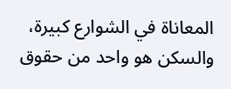المعاناة في الشوارع كبيرة، والسكن هو واحد من حقوق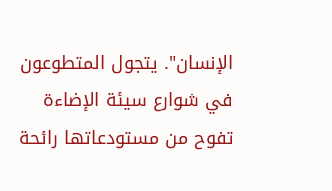الإنسان". يتجول المتطوعون في شوارع سيئة الإضاءة تفوح من مستودعاتها رائحة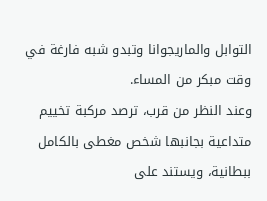التوابل والماريجوانا وتبدو شبه فارغة في وقت مبكر من المساء.
وعند النظر من قرب، ترصد مركبة تخييم متداعية بجانبها شخص مغطى بالكامل ببطانية، ويستند على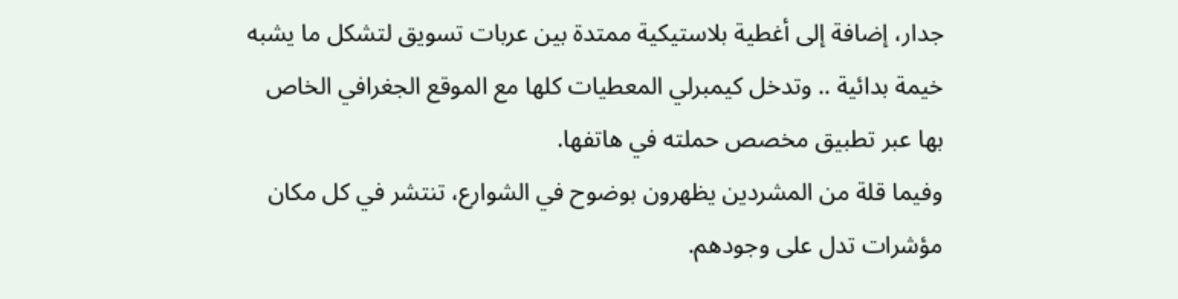جدار، إضافة إلى أغطية بلاستيكية ممتدة بين عربات تسويق لتشكل ما يشبه خيمة بدائية .. وتدخل كيمبرلي المعطيات كلها مع الموقع الجغرافي الخاص بها عبر تطبيق مخصص حملته في هاتفها.
وفيما قلة من المشردين يظهرون بوضوح في الشوارع، تنتشر في كل مكان مؤشرات تدل على وجودهم.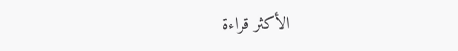الأكثر قراءة